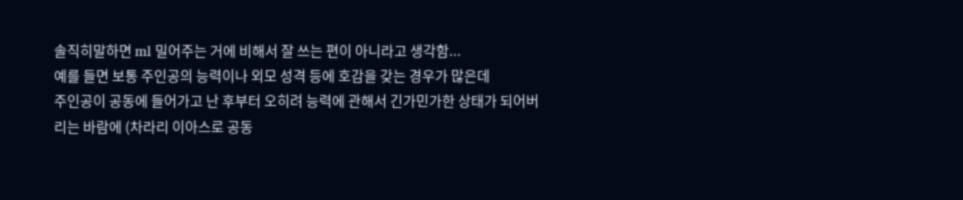솔직히말하면 ml 밀어주는 거에 비해서 잘 쓰는 편이 아니라고 생각함...
예를 들면 보통 주인공의 능력이나 외모 성격 등에 호감을 갖는 경우가 많은데
주인공이 공동에 들어가고 난 후부터 오히려 능력에 관해서 긴가민가한 상태가 되어버리는 바람에 (차라리 이아스로 공동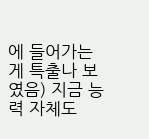에 들어가는게 특출나 보였음) 지금 능력 자체도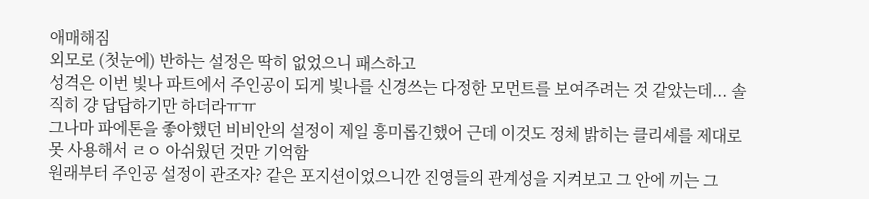애매해짐
외모로 (첫눈에) 반하는 설정은 딱히 없었으니 패스하고
성격은 이번 빛나 파트에서 주인공이 되게 빛나를 신경쓰는 다정한 모먼트를 보여주려는 것 같았는데... 솔직히 걍 답답하기만 하더라ㅠㅠ
그나마 파에톤을 좋아했던 비비안의 설정이 제일 흥미롭긴했어 근데 이것도 정체 밝히는 클리셰를 제대로 못 사용해서 ㄹㅇ 아쉬웠던 것만 기억함
원래부터 주인공 설정이 관조자? 같은 포지션이었으니깐 진영들의 관계성을 지켜보고 그 안에 끼는 그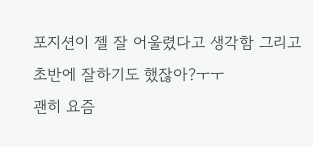포지션이 젤 잘 어울렸다고 생각함 그리고 초반에 잘하기도 했잖아?ㅜㅜ
괜히 요즘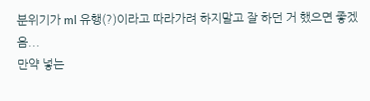분위기가 ml 유행(?)이라고 따라가려 하지말고 잘 하던 거 했으면 좋겠음...
만약 넣는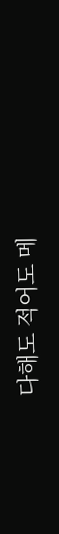다해도 적어도 메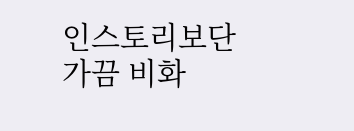인스토리보단 가끔 비화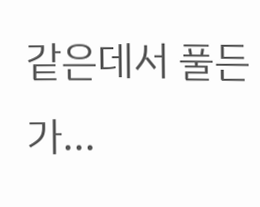같은데서 풀든가...